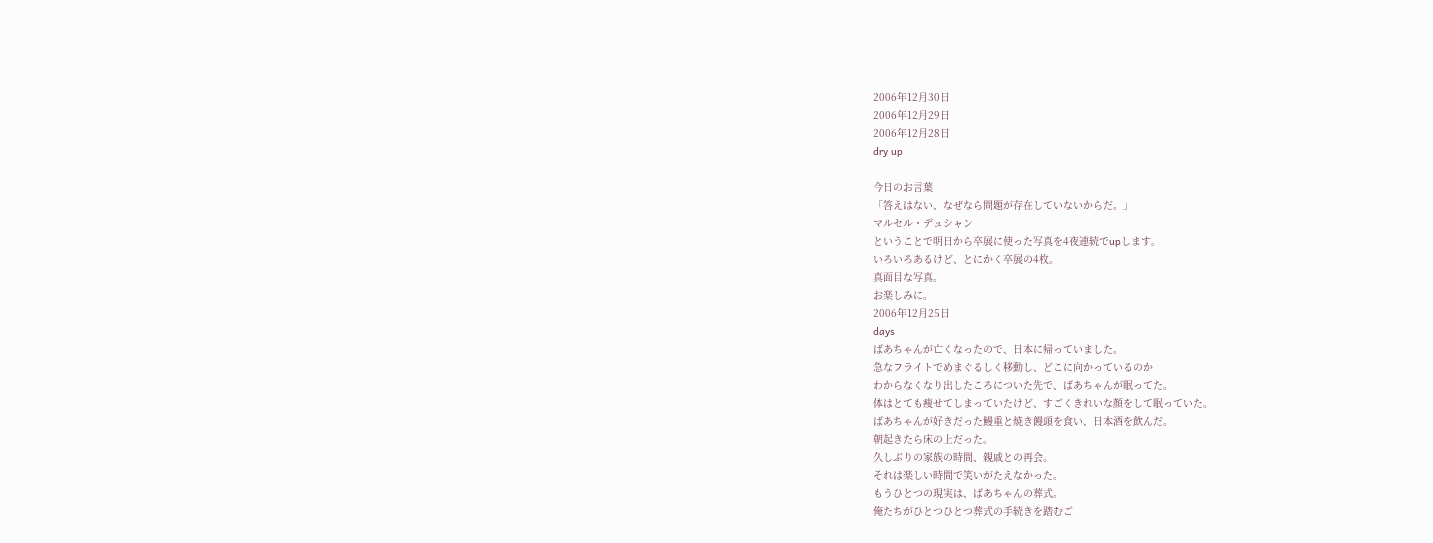2006年12月30日
2006年12月29日
2006年12月28日
dry up

今日のお言葉
「答えはない、なぜなら問題が存在していないからだ。」
マルセル・デュシャン
ということで明日から卒展に使った写真を4夜連続でupします。
いろいろあるけど、とにかく卒展の4枚。
真面目な写真。
お楽しみに。
2006年12月25日
days
ばあちゃんが亡くなったので、日本に帰っていました。
急なフライトでめまぐるしく移動し、どこに向かっているのか
わからなくなり出したころについた先で、ばあちゃんが眠ってた。
体はとても痩せてしまっていたけど、すごくきれいな顔をして眠っていた。
ばあちゃんが好きだった鰻重と焼き饅頭を食い、日本酒を飲んだ。
朝起きたら床の上だった。
久しぶりの家族の時間、親戚との再会。
それは楽しい時間で笑いがたえなかった。
もうひとつの現実は、ばあちゃんの葬式。
俺たちがひとつひとつ葬式の手続きを踏むご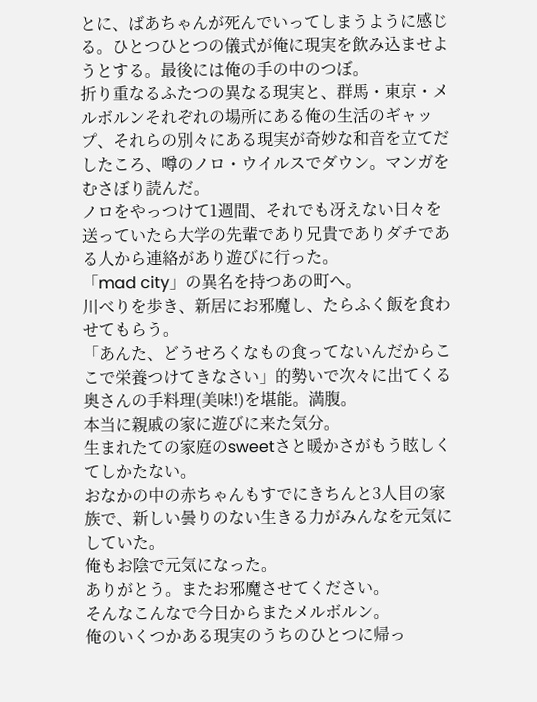とに、ばあちゃんが死んでいってしまうように感じる。ひとつひとつの儀式が俺に現実を飲み込ませようとする。最後には俺の手の中のつぼ。
折り重なるふたつの異なる現実と、群馬・東京・メルボルンそれぞれの場所にある俺の生活のギャップ、それらの別々にある現実が奇妙な和音を立てだしたころ、噂のノロ・ウイルスでダウン。マンガをむさぼり読んだ。
ノロをやっつけて1週間、それでも冴えない日々を送っていたら大学の先輩であり兄貴でありダチである人から連絡があり遊びに行った。
「mad city」の異名を持つあの町へ。
川べりを歩き、新居にお邪魔し、たらふく飯を食わせてもらう。
「あんた、どうせろくなもの食ってないんだからここで栄養つけてきなさい」的勢いで次々に出てくる奥さんの手料理(美味!)を堪能。満腹。
本当に親戚の家に遊びに来た気分。
生まれたての家庭のsweetさと暖かさがもう眩しくてしかたない。
おなかの中の赤ちゃんもすでにきちんと3人目の家族で、新しい曇りのない生きる力がみんなを元気にしていた。
俺もお陰で元気になった。
ありがとう。またお邪魔させてください。
そんなこんなで今日からまたメルボルン。
俺のいくつかある現実のうちのひとつに帰っ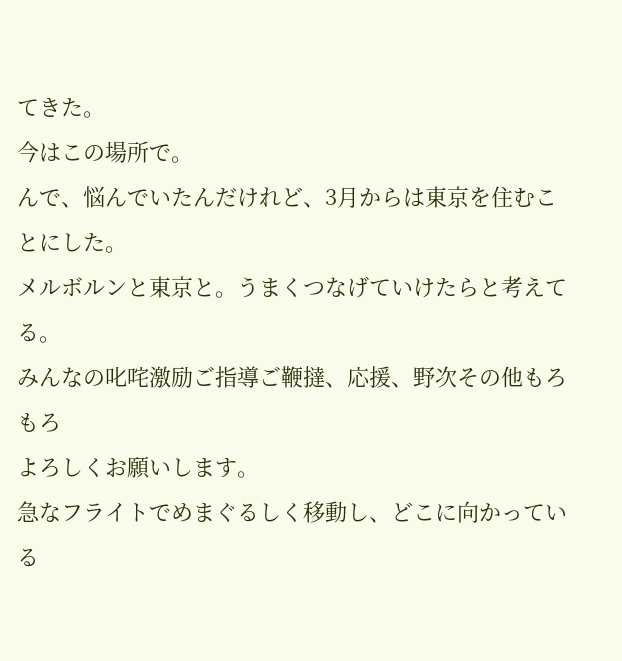てきた。
今はこの場所で。
んで、悩んでいたんだけれど、3月からは東京を住むことにした。
メルボルンと東京と。うまくつなげていけたらと考えてる。
みんなの叱咤激励ご指導ご鞭撻、応援、野次その他もろもろ
よろしくお願いします。
急なフライトでめまぐるしく移動し、どこに向かっている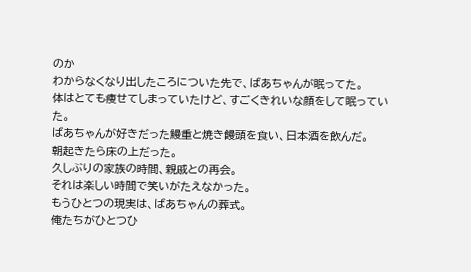のか
わからなくなり出したころについた先で、ばあちゃんが眠ってた。
体はとても痩せてしまっていたけど、すごくきれいな顔をして眠っていた。
ばあちゃんが好きだった鰻重と焼き饅頭を食い、日本酒を飲んだ。
朝起きたら床の上だった。
久しぶりの家族の時間、親戚との再会。
それは楽しい時間で笑いがたえなかった。
もうひとつの現実は、ばあちゃんの葬式。
俺たちがひとつひ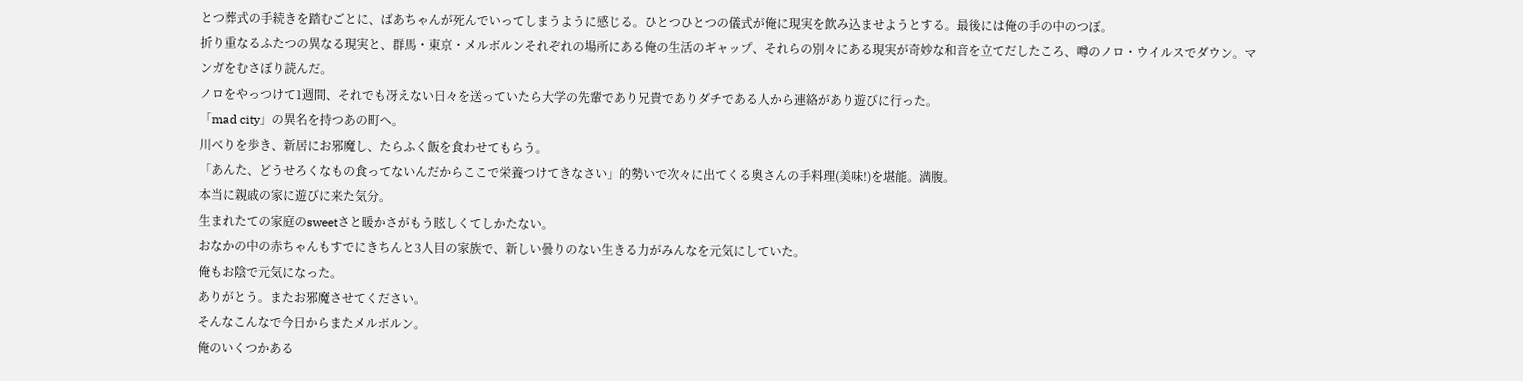とつ葬式の手続きを踏むごとに、ばあちゃんが死んでいってしまうように感じる。ひとつひとつの儀式が俺に現実を飲み込ませようとする。最後には俺の手の中のつぼ。
折り重なるふたつの異なる現実と、群馬・東京・メルボルンそれぞれの場所にある俺の生活のギャップ、それらの別々にある現実が奇妙な和音を立てだしたころ、噂のノロ・ウイルスでダウン。マンガをむさぼり読んだ。
ノロをやっつけて1週間、それでも冴えない日々を送っていたら大学の先輩であり兄貴でありダチである人から連絡があり遊びに行った。
「mad city」の異名を持つあの町へ。
川べりを歩き、新居にお邪魔し、たらふく飯を食わせてもらう。
「あんた、どうせろくなもの食ってないんだからここで栄養つけてきなさい」的勢いで次々に出てくる奥さんの手料理(美味!)を堪能。満腹。
本当に親戚の家に遊びに来た気分。
生まれたての家庭のsweetさと暖かさがもう眩しくてしかたない。
おなかの中の赤ちゃんもすでにきちんと3人目の家族で、新しい曇りのない生きる力がみんなを元気にしていた。
俺もお陰で元気になった。
ありがとう。またお邪魔させてください。
そんなこんなで今日からまたメルボルン。
俺のいくつかある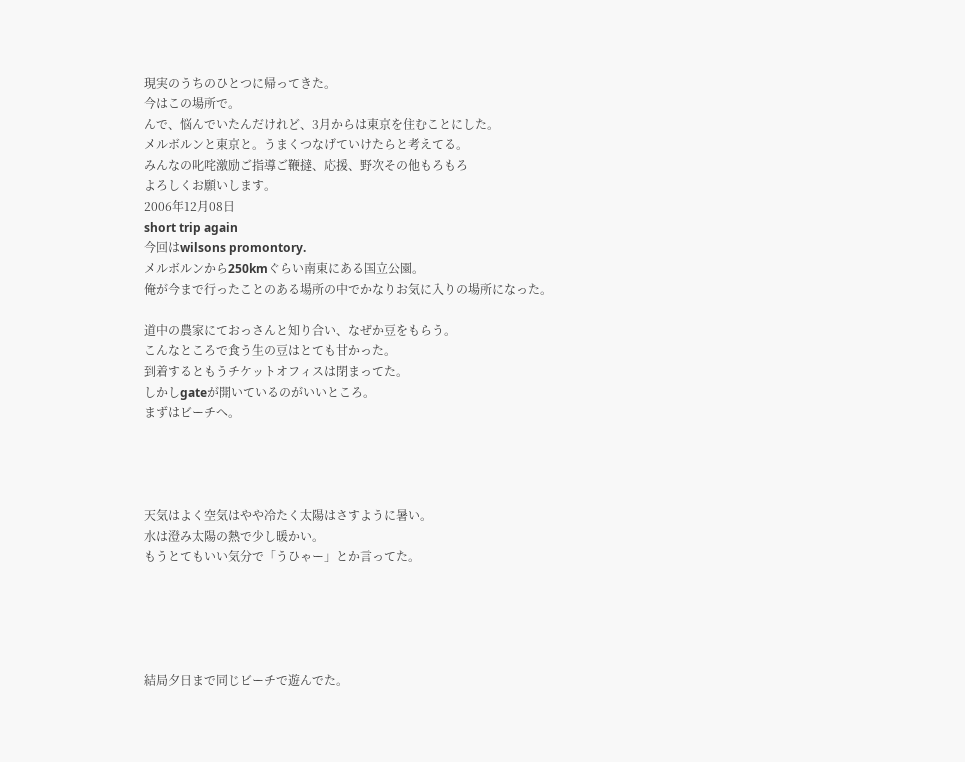現実のうちのひとつに帰ってきた。
今はこの場所で。
んで、悩んでいたんだけれど、3月からは東京を住むことにした。
メルボルンと東京と。うまくつなげていけたらと考えてる。
みんなの叱咤激励ご指導ご鞭撻、応援、野次その他もろもろ
よろしくお願いします。
2006年12月08日
short trip again
今回はwilsons promontory.
メルボルンから250kmぐらい南東にある国立公園。
俺が今まで行ったことのある場所の中でかなりお気に入りの場所になった。

道中の農家にておっさんと知り合い、なぜか豆をもらう。
こんなところで食う生の豆はとても甘かった。
到着するともうチケットオフィスは閉まってた。
しかしgateが開いているのがいいところ。
まずはビーチへ。




天気はよく空気はやや冷たく太陽はさすように暑い。
水は澄み太陽の熱で少し暖かい。
もうとてもいい気分で「うひゃー」とか言ってた。





結局夕日まで同じビーチで遊んでた。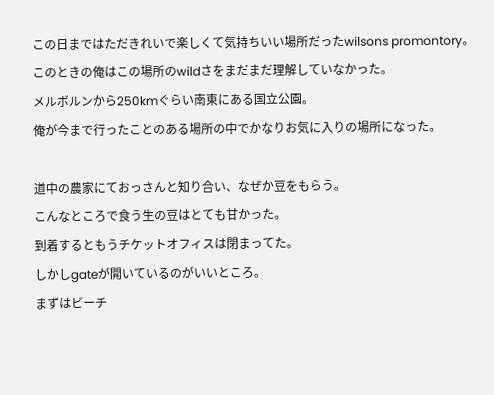この日まではただきれいで楽しくて気持ちいい場所だったwilsons promontory。
このときの俺はこの場所のwildさをまだまだ理解していなかった。
メルボルンから250kmぐらい南東にある国立公園。
俺が今まで行ったことのある場所の中でかなりお気に入りの場所になった。

道中の農家にておっさんと知り合い、なぜか豆をもらう。
こんなところで食う生の豆はとても甘かった。
到着するともうチケットオフィスは閉まってた。
しかしgateが開いているのがいいところ。
まずはビーチ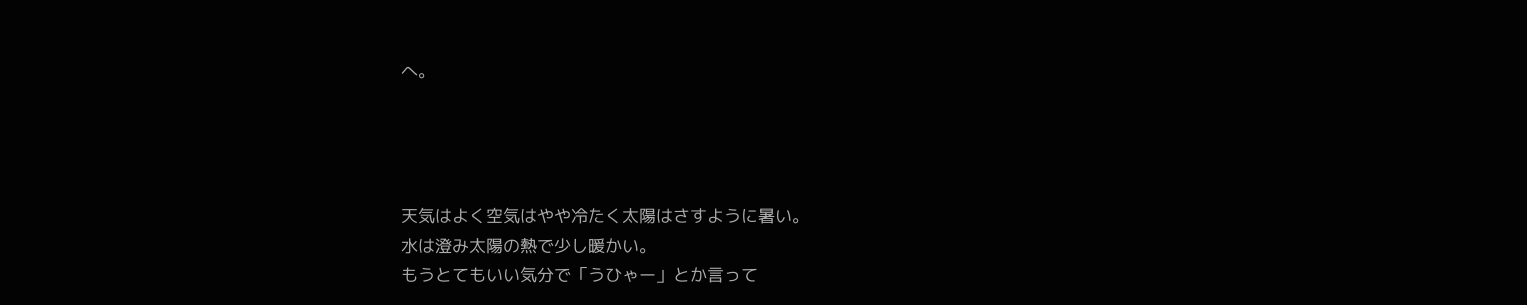へ。




天気はよく空気はやや冷たく太陽はさすように暑い。
水は澄み太陽の熱で少し暖かい。
もうとてもいい気分で「うひゃー」とか言って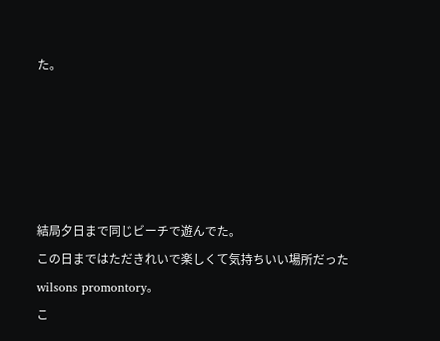た。





結局夕日まで同じビーチで遊んでた。
この日まではただきれいで楽しくて気持ちいい場所だったwilsons promontory。
こ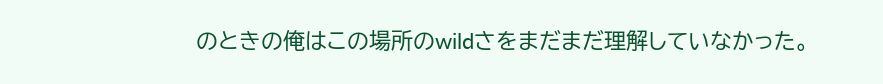のときの俺はこの場所のwildさをまだまだ理解していなかった。